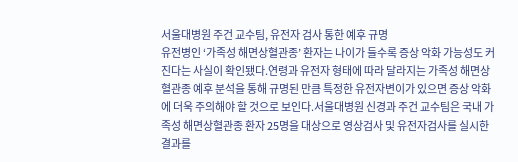서울대병원 주건 교수팀, 유전자 검사 통한 예후 규명
유전병인 ‘가족성 해면상혈관종’ 환자는 나이가 들수록 증상 악화 가능성도 커진다는 사실이 확인됐다.연령과 유전자 형태에 따라 달라지는 가족성 해면상혈관종 예후 분석을 통해 규명된 만큼 특정한 유전자변이가 있으면 증상 악화에 더욱 주의해야 할 것으로 보인다.서울대병원 신경과 주건 교수팀은 국내 가족성 해면상혈관종 환자 25명을 대상으로 영상검사 및 유전자검사를 실시한 결과를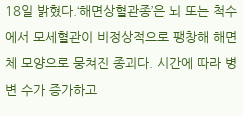18일 밝혔다.‘해면상혈관종’은 뇌 또는 척수에서 모세혈관이 비정상적으로 팽창해 해면체 모양으로 뭉쳐진 종괴다. 시간에 따라 병변 수가 증가하고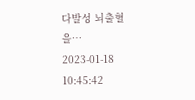다발성 뇌출혈을…
2023-01-18 10:45:42